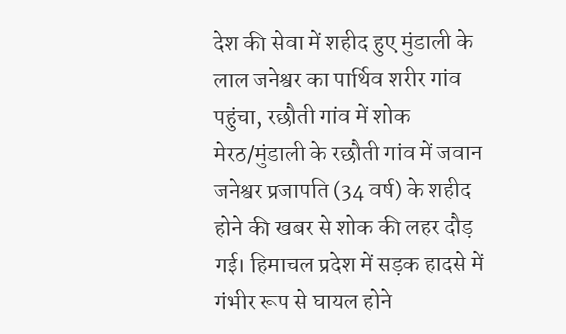देश की सेवा में शहीद हुए मुंडाली के लाल जनेश्वर का पार्थिव शरीर गांव पहुंचा, रछौती गांव में शोक
मेरठ/मुंडाली के रछौती गांव में जवान जनेश्वर प्रजापति (34 वर्ष) के शहीद होने की खबर से शोक की लहर दौड़ गई। हिमाचल प्रदेश में सड़क हादसे में गंभीर रूप से घायल होने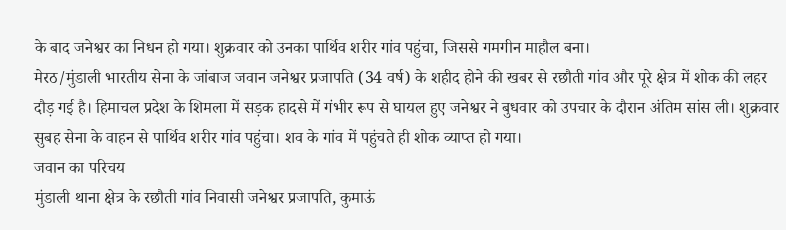के बाद जनेश्वर का निधन हो गया। शुक्रवार को उनका पार्थिव शरीर गांव पहुंचा, जिससे गमगीन माहौल बना।
मेरठ/मुंडाली भारतीय सेना के जांबाज जवान जनेश्वर प्रजापति (34 वर्ष) के शहीद होने की खबर से रछौती गांव और पूरे क्षेत्र में शोक की लहर दौड़ गई है। हिमाचल प्रदेश के शिमला में सड़क हादसे में गंभीर रूप से घायल हुए जनेश्वर ने बुधवार को उपचार के दौरान अंतिम सांस ली। शुक्रवार सुबह सेना के वाहन से पार्थिव शरीर गांव पहुंचा। शव के गांव में पहुंचते ही शोक व्याप्त हो गया।
जवान का परिचय
मुंडाली थाना क्षेत्र के रछौती गांव निवासी जनेश्वर प्रजापति, कुमाऊं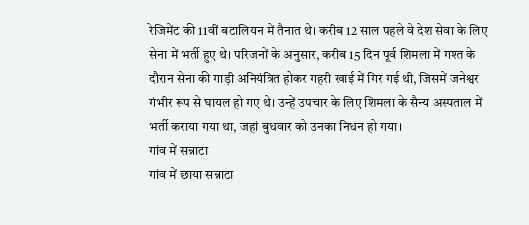रेजिमेंट की 11वीं बटालियन में तैनात थे। करीब 12 साल पहले वे देश सेवा के लिए सेना में भर्ती हुए थे। परिजनों के अनुसार, करीब 15 दिन पूर्व शिमला में गश्त के दौरान सेना की गाड़ी अनियंत्रित होकर गहरी खाई में गिर गई थी, जिसमें जनेश्वर गंभीर रूप से घायल हो गए थे। उन्हें उपचार के लिए शिमला के सैन्य अस्पताल में भर्ती कराया गया था, जहां बुधवार को उनका निधन हो गया।
गांव में सन्नाटा
गांव में छाया सन्नाटा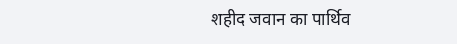शहीद जवान का पार्थिव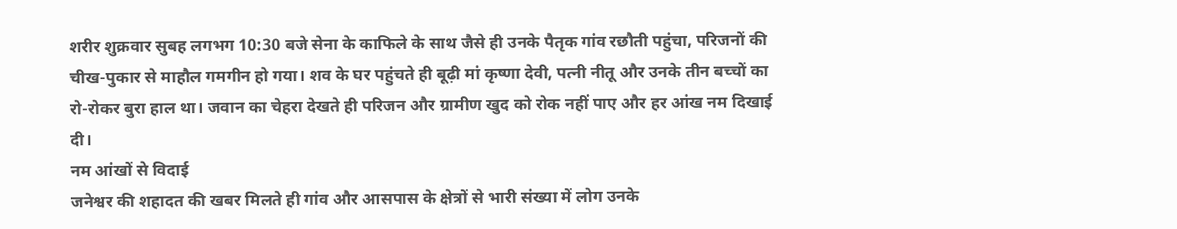शरीर शुक्रवार सुबह लगभग 10:30 बजे सेना के काफिले के साथ जैसे ही उनके पैतृक गांव रछौती पहुंचा, परिजनों की चीख-पुकार से माहौल गमगीन हो गया। शव के घर पहुंचते ही बूढ़ी मां कृष्णा देवी, पत्नी नीतू और उनके तीन बच्चों का रो-रोकर बुरा हाल था। जवान का चेहरा देखते ही परिजन और ग्रामीण खुद को रोक नहीं पाए और हर आंख नम दिखाई दी।
नम आंखों से विदाई
जनेश्वर की शहादत की खबर मिलते ही गांव और आसपास के क्षेत्रों से भारी संख्या में लोग उनके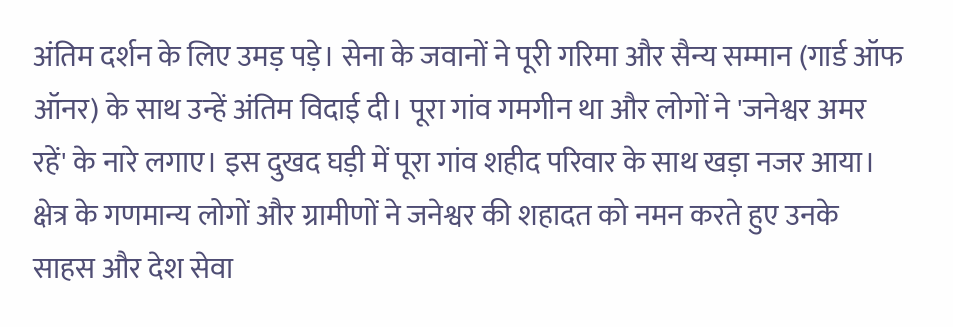अंतिम दर्शन के लिए उमड़ पड़े। सेना के जवानों ने पूरी गरिमा और सैन्य सम्मान (गार्ड ऑफ ऑनर) के साथ उन्हें अंतिम विदाई दी। पूरा गांव गमगीन था और लोगों ने 'जनेश्वर अमर रहें' के नारे लगाए। इस दुखद घड़ी में पूरा गांव शहीद परिवार के साथ खड़ा नजर आया। क्षेत्र के गणमान्य लोगों और ग्रामीणों ने जनेश्वर की शहादत को नमन करते हुए उनके साहस और देश सेवा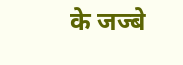के जज्बे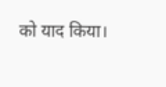को याद किया।